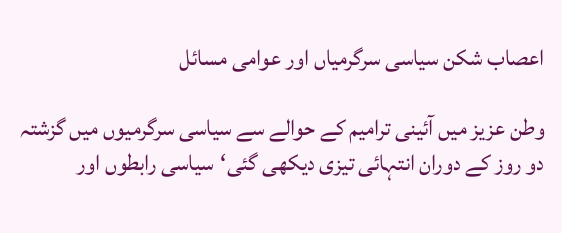اعصاب شکن سیاسی سرگرمیاں اور عوامی مسائل

وطن عزیز میں آئینی ترامیم کے حوالے سے سیاسی سرگرمیوں میں گزشتہ دو روز کے دوران انتہائی تیزی دیکھی گئی‘سیاسی رابطوں اور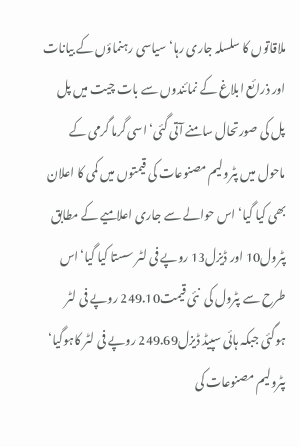ملاقاتوں کا سلسلہ جاری رہا‘سیاسی رہنماؤں کے بیانات اور ذرائع ابلاغ کے نمائندوں سے بات چیت میں پل پل کی صورتحال سامنے آتی گئی‘ اسی گرما گرمی کے ماحول میں پٹرولیم مصنوعات کی قیمتوں میں کمی کا اعلان بھی کیا گیا‘ اس حوالے سے جاری اعلامیے کے مطابق پٹرول10 اور ڈیزل13 روپے فی لٹر سستا کیا گیا‘اس طرح سے پٹرول کی  نئی قیمت249.10 روپے فی لٹر ہوگئی جبکہ ہائی سپیڈ ڈیزل249.69 روپے فی لٹر کاہوگیا‘ پٹرولیم مصنوعات کی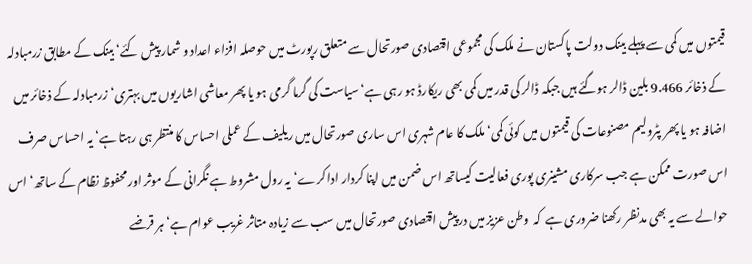قیمتوں میں کمی سے پہلے بینک دولت پاکستان نے ملک کی مجموعی اقتصادی صورتحال سے متعلق رپورٹ میں حوصلہ افزاء اعداد و شمار پیش کئے‘ بینک کے مطابق زرمبادلہ کے ذخائر 9.466 بلین ڈالر ہوگئے ہیں جبکہ ڈالر کی قدر میں کمی بھی ریکارڈ ہو رہی ہے‘ سیاست کی گرما گرمی ہو یا پھر معاشی اشاریوں میں بہتری‘زرمبادلہ کے ذخائر میں اضافہ ہو یا پھر پٹرولیم مصنوعات کی قیمتوں میں کوئی کمی‘ ملک کا عام شہری اس ساری صورتحال میں ریلیف کے عملی احساس کا منتظر ہی رہتا ہے‘ یہ احساس صرف اس صورت ممکن ہے جب سرکاری مشینری پوری فعالیت کیساتھ اس ضمن میں اپنا کردار ادا کرے‘یہ رول مشروط ہے نگرانی کے موثر اور محفوظ نظام کے ساتھ‘ اس حوالے سے یہ بھی مدنظر رکھنا ضروری ہے  کہ  وطن عزیز میں درپیش اقتصادی صورتحال میں سب سے زیادہ متاثر غریب عوام ہے‘ ہر قرضے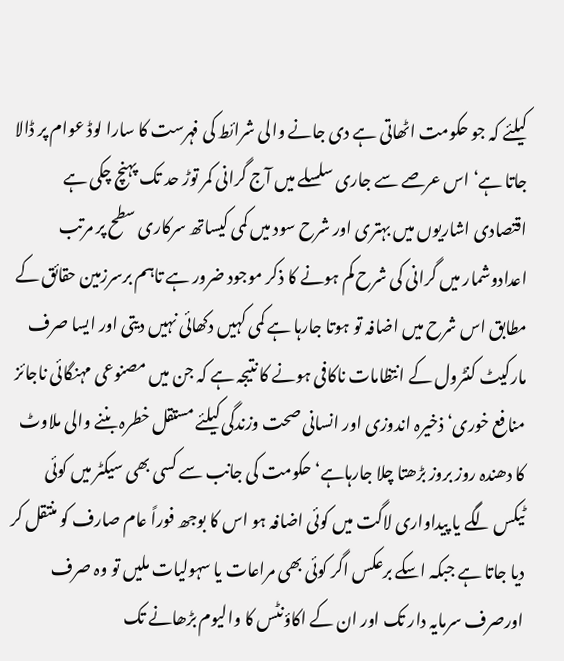کیلئے کہ جو حکومت اٹھاتی ہے دی جانے والی شرائط کی فہرست کا سارا لوڈ عوام پر ڈالا جاتا ہے‘ اس عرصے سے جاری سلسلے میں آج گرانی کمر توڑ حد تک پہنچ چکی ہے اقتصادی اشاریوں میں بہتری اور شرح سود میں کمی کیساتھ سرکاری سطح پر مرتب اعدادوشمار میں گرانی کی شرح کم ہونے کا ذکر موجود ضرور ہے تاہم برسرزمین حقائق کے مطابق اس شرح میں اضافہ تو ہوتا جارہا ہے کمی کہیں دکھائی نہیں دیتی اور ایسا صرف مارکیٹ کنٹرول کے انتظامات ناکافی ہونے کا نتیجہ ہے کہ جن میں مصنوعی مہنگائی ناجائز منافع خوری‘ ذخیرہ اندوزی اور انسانی صحت وزندگی کیلئے مستقل خطرہ بننے والی ملاوٹ کا دھندہ روز بروز بڑھتا چلا جارہاہے‘ حکومت کی جانب سے کسی بھی سیکٹر میں کوئی ٹیکس لگے یا پیداواری لاگت میں کوئی اضافہ ہو اس کا بوجھ فوراً عام صارف کو منتقل کر دیا جاتا ہے جبکہ اسکے برعکس اگر کوئی بھی مراعات یا سہولیات ملیں تو وہ صرف اورصرف سرمایہ دار تک اور ان کے اکاؤنٹس کا والیوم بڑھانے تک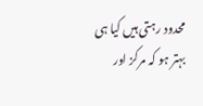محدود رہتی ہیں کیا ہی بہتر ہو کہ مرکز اور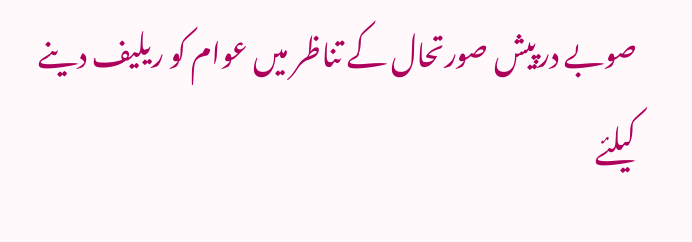صوبے درپیش صورتحال کے تناظر میں عوام کو ریلیف دینے کیلئے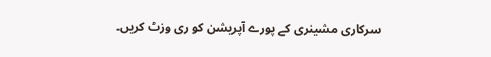سرکاری مشینری کے پورے آپریشن کو ری وزٹ کریں۔